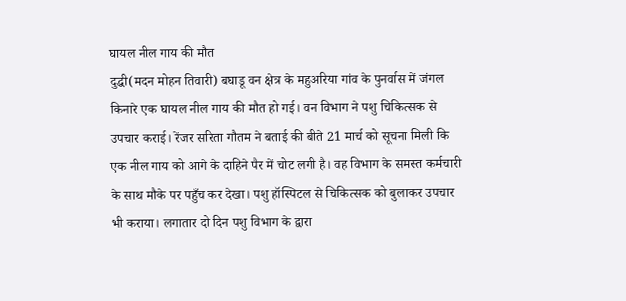घायल नील गाय की मौत
दुद्धी(मदन मोहन तिवारी) बघाडू वन क्षेत्र के महुअरिया गांव के पुनर्वास में जंगल किनारे एक घायल नील गाय की मौत हो गई। वन विभाग ने पशु चिकित्सक से उपचार कराई। रेंजर सरिता गौतम ने बताई की बीते 21 मार्च को सूचना मिली कि एक नील गाय को आगे के दाहिने पैर में चोट लगी है। वह विभाग के समस्त कर्मचारी के साथ मौके पर पहुँच कर देखा। पशु हॉस्पिटल से चिकित्सक को बुलाकर उपचार भी कराया। लगातार दो दिन पशु विभाग के द्वारा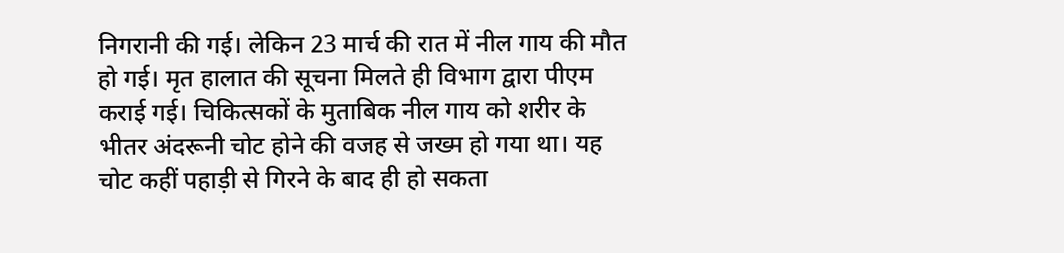निगरानी की गई। लेकिन 23 मार्च की रात में नील गाय की मौत हो गई। मृत हालात की सूचना मिलते ही विभाग द्वारा पीएम कराई गई। चिकित्सकों के मुताबिक नील गाय को शरीर के भीतर अंदरूनी चोट होने की वजह से जख्म हो गया था। यह चोट कहीं पहाड़ी से गिरने के बाद ही हो सकता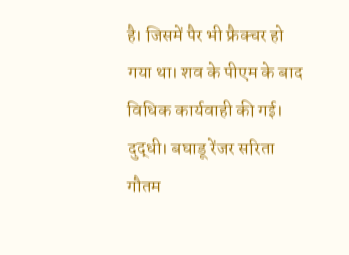है। जिसमें पैर भी फ्रैक्चर हो गया था। शव के पीएम के बाद विधिक कार्यवाही की गई।
दुद्धी। बघाडू रेंजर सरिता गौतम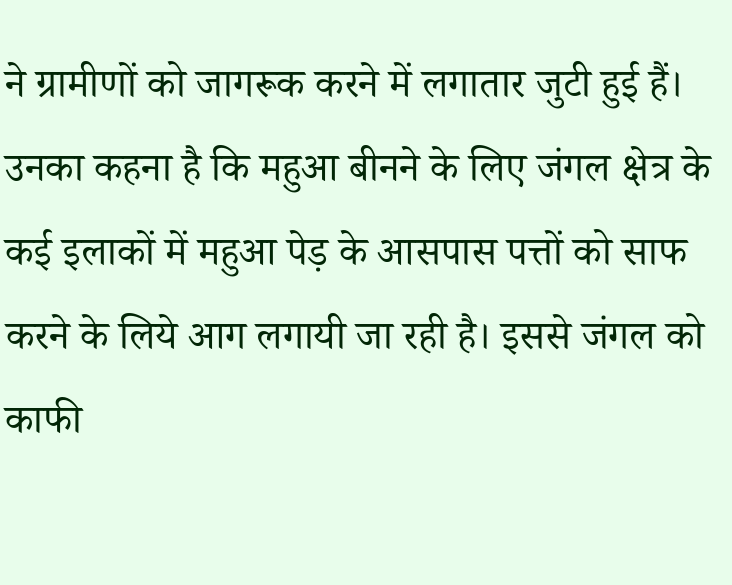ने ग्रामीणों को जागरूक करने में लगातार जुटी हुई हैं। उनका कहना है कि महुआ बीनने के लिए जंगल क्षेत्र के कई इलाकों में महुआ पेड़ के आसपास पत्तों को साफ करने के लिये आग लगायी जा रही है। इससे जंगल को काफी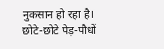नुकसान हो रहा है। छोटे-छोटे पेड़-पौधों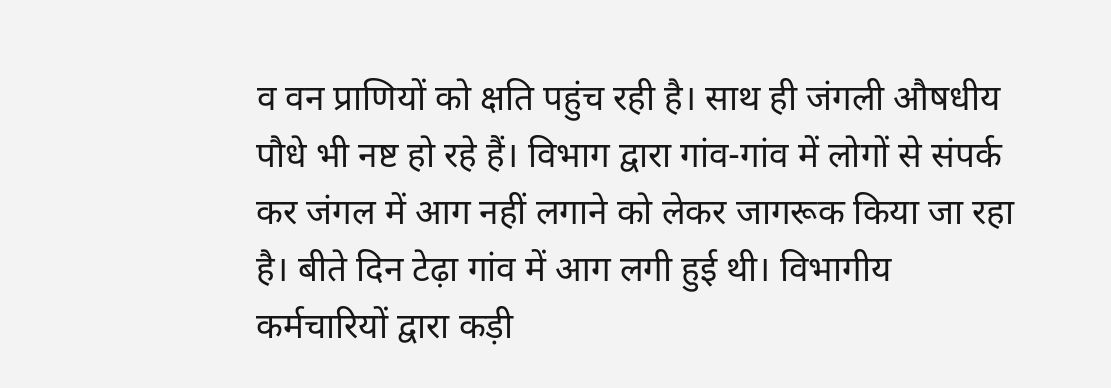व वन प्राणियों को क्षति पहुंच रही है। साथ ही जंगली औषधीय पौधे भी नष्ट हो रहे हैं। विभाग द्वारा गांव-गांव में लोगों से संपर्क कर जंगल में आग नहीं लगाने को लेकर जागरूक किया जा रहा है। बीते दिन टेढ़ा गांव में आग लगी हुई थी। विभागीय कर्मचारियों द्वारा कड़ी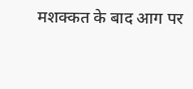मशक्कत के बाद आग पर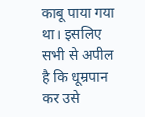काबू पाया गया था। इसलिए सभी से अपील है कि धूम्रपान कर उसे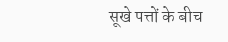सूखे पत्तों के बीच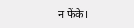न फेंके।